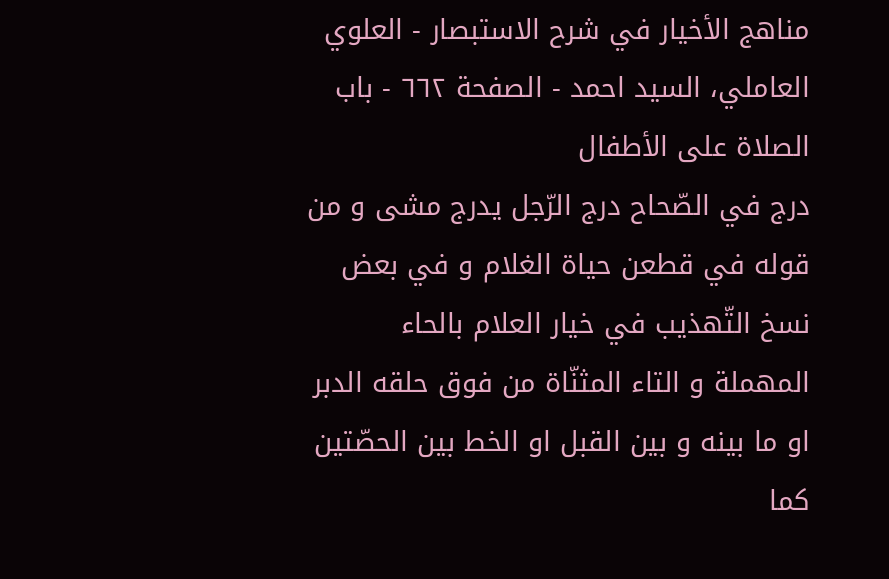مناهج الأخيار في شرح الاستبصار - العلوي العاملي، السيد احمد - الصفحة ٦٦٢ - باب الصلاة على الأطفال
درج في الصّحاح درج الرّجل يدرج مشى و من قوله في قطعن حياة الغلام و في بعض نسخ التّهذيب في خيار العلام بالحاء المهملة و التاء المثنّاة من فوق حلقه الدبر او ما بينه و بين القبل او الخط بين الحصّتين كما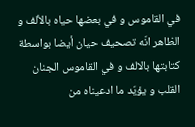في القاموس و في بعضها حياه بالألف و الظاهر انّه تصحيف حيان أيضا بواسطة كتابتها بالالف و في القاموس الجنان القلب و يؤيّد ما ادعيناه من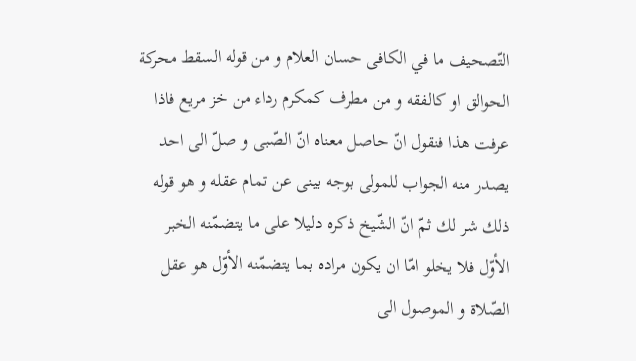التّصحيف ما في الكافى حسان العلام و من قوله السقط محركة الحوالق او كالفقه و من مطرف كمكرم رداء من خز مريع فاذا عرفت هذا فنقول انّ حاصل معناه انّ الصّبى و صلّ الى احد يصدر منه الجواب للمولى بوجه بينى عن تمام عقله و هو قوله ذلك شر لك ثمّ انّ الشّيخ ذكره دليلا على ما يتضمّنه الخبر الأوّل فلا يخلو امّا ان يكون مراده بما يتضمّنه الأوّل هو عقل الصّلاة و الموصول الى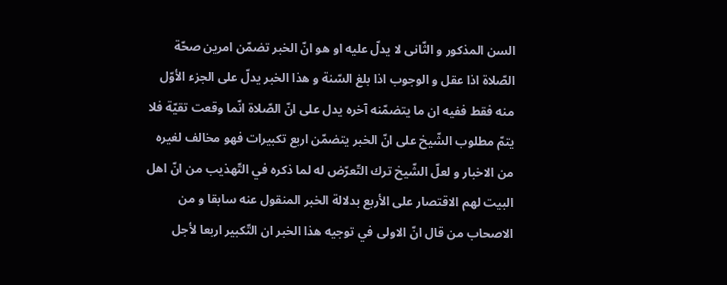السن المذكور و الثّانى لا يدلّ عليه او هو انّ الخبر تضمّن امرين صحّة الصّلاة اذا عقل و الوجوب اذا بلغ السّنة و هذا الخبر يدلّ على الجزء الأوّل منه فقط ففيه ان ما يتضمّنه آخره يدل على انّ الصّلاة انّما وقعت تقيّة فلا يتمّ مطلوب الشّيخ على انّ الخبر يتضمّن اربع تكبيرات فهو مخالف لغيره من الاخبار و لعلّ الشّيخ ترك التّعرّض له لما ذكره في التّهذيب من انّ اهل البيت لهم الاقتصار على الأربع بدلالة الخبر المنقول عنه سابقا و من الاصحاب من قال انّ الاولى في توجيه هذا الخبر ان التّكبير اربعا لأجل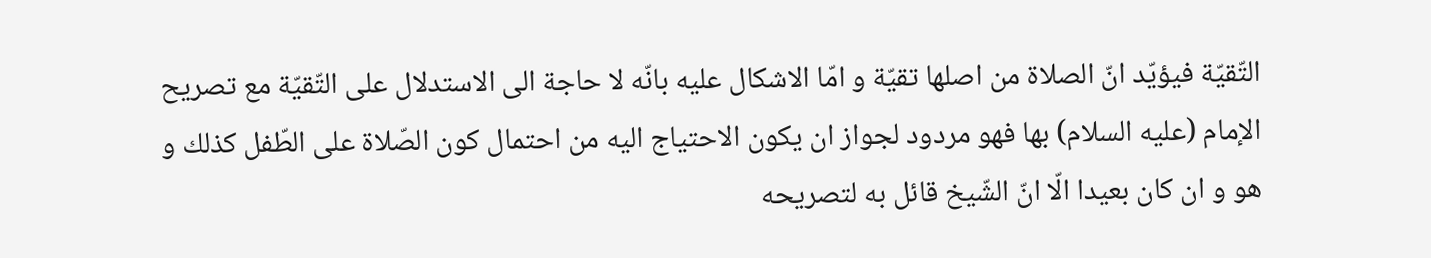التّقيّة فيؤيّد انّ الصلاة من اصلها تقيّة و امّا الاشكال عليه بانّه لا حاجة الى الاستدلال على التّقيّة مع تصريح الإمام (عليه السلام) بها فهو مردود لجواز ان يكون الاحتياج اليه من احتمال كون الصّلاة على الطّفل كذلك و هو و ان كان بعيدا الّا انّ الشّيخ قائل به لتصريحه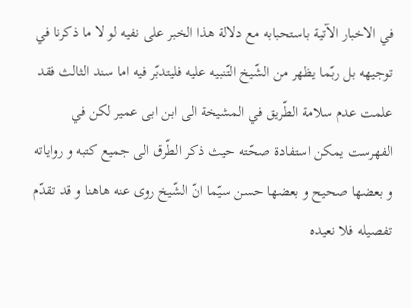في الاخبار الآتية باستحبابه مع دلالة هذا الخبر على نفيه لو لا ما ذكرنا في توجيهه بل ربّما يظهر من الشّيخ التّنبيه عليه فليتدبّر فيه اما سند الثالث فقد علمت عدم سلامة الطّريق في المشيخة الى ابن ابى عمير لكن في الفهرست يمكن استفادة صحّته حيث ذكر الطّرق الى جميع كتبه و رواياته و بعضها صحيح و بعضها حسن سيّما انّ الشّيخ روى عنه هاهنا و قد تقدّم تفصيله فلا نعيده